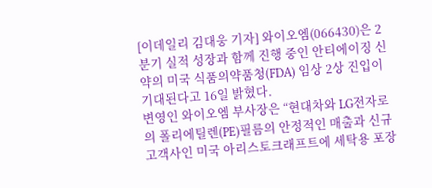[이데일리 김대웅 기자] 와이오엠(066430)은 2분기 실적 성장과 함께 진행 중인 안티에이징 신약의 미국 식품의약품청(FDA) 임상 2상 진입이 기대된다고 16일 밝혔다.
변영인 와이오엠 부사장은 “현대차와 LG전자로의 폴리에틸렌(PE)필름의 안정적인 매출과 신규 고객사인 미국 아리스토크래프트에 세탁용 포장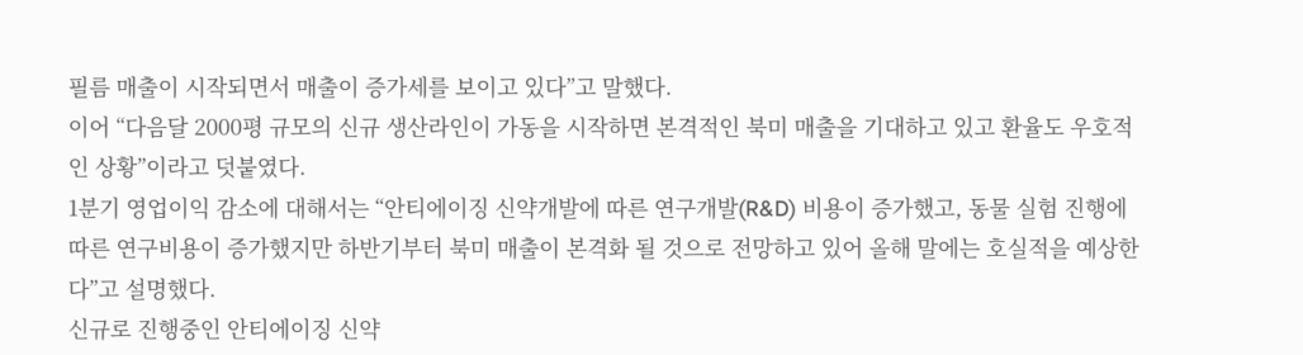필름 매출이 시작되면서 매출이 증가세를 보이고 있다”고 말했다.
이어 “다음달 2000평 규모의 신규 생산라인이 가동을 시작하면 본격적인 북미 매출을 기대하고 있고 환율도 우호적인 상황”이라고 덧붙였다.
1분기 영업이익 감소에 대해서는 “안티에이징 신약개발에 따른 연구개발(R&D) 비용이 증가했고, 동물 실험 진행에 따른 연구비용이 증가했지만 하반기부터 북미 매출이 본격화 될 것으로 전망하고 있어 올해 말에는 호실적을 예상한다”고 설명했다.
신규로 진행중인 안티에이징 신약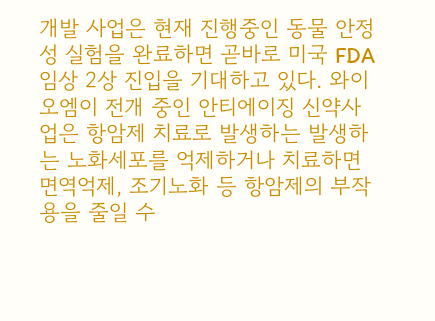개발 사업은 현재 진행중인 동물 안정성 실험을 완료하면 곧바로 미국 FDA 임상 2상 진입을 기대하고 있다. 와이오엠이 전개 중인 안티에이징 신약사업은 항암제 치료로 발생하는 발생하는 노화세포를 억제하거나 치료하면 면역억제, 조기노화 등 항암제의 부작용을 줄일 수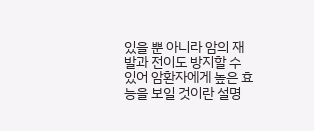있을 뿐 아니라 암의 재발과 전이도 방지할 수 있어 암환자에게 높은 효능을 보일 것이란 설명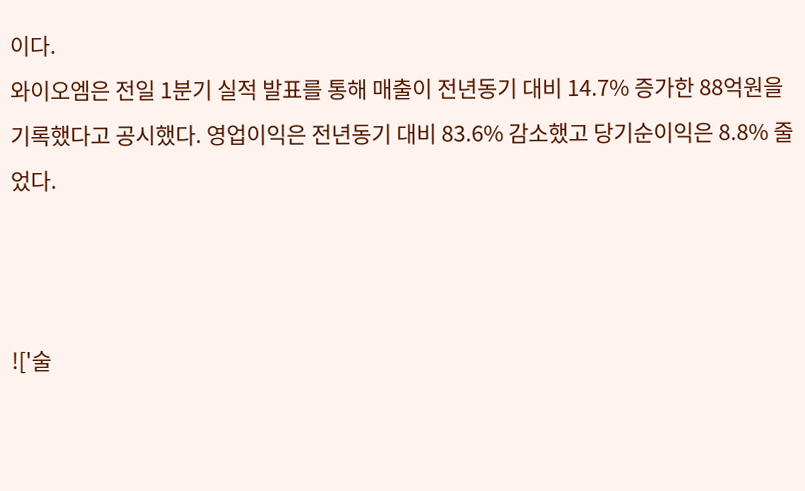이다.
와이오엠은 전일 1분기 실적 발표를 통해 매출이 전년동기 대비 14.7% 증가한 88억원을 기록했다고 공시했다. 영업이익은 전년동기 대비 83.6% 감소했고 당기순이익은 8.8% 줄었다.



!['술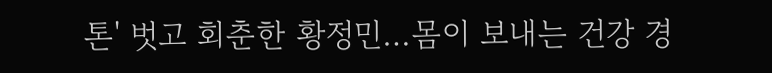톤' 벗고 회춘한 황정민…몸이 보내는 건강 경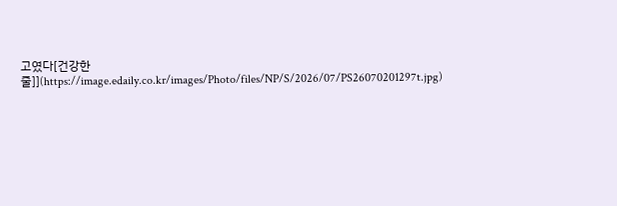고였다[건강한줄]](https://image.edaily.co.kr/images/Photo/files/NP/S/2026/07/PS26070201297t.jpg)